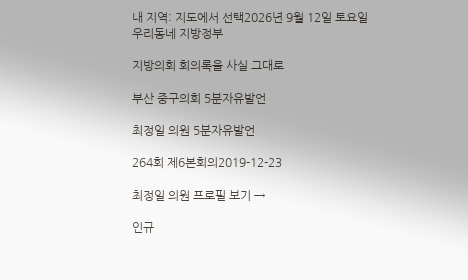내 지역: 지도에서 선택2026년 9월 12일 토요일
우리동네 지방정부

지방의회 회의록을 사실 그대로

부산 중구의회 5분자유발언

최정일 의원 5분자유발언

264회 제6본회의2019-12-23

최정일 의원 프로필 보기 →

인규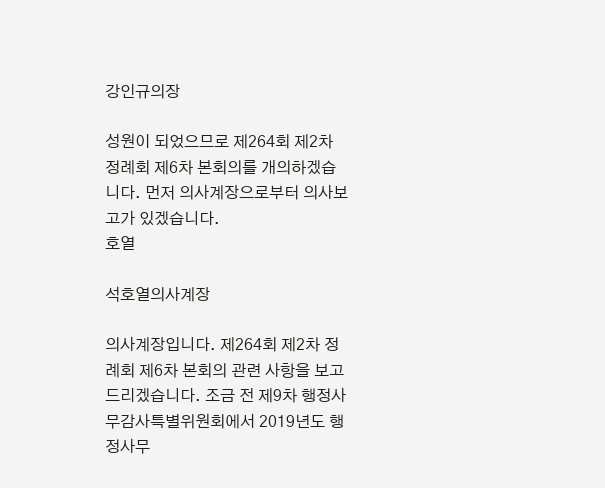강인규의장

성원이 되었으므로 제264회 제2차 정례회 제6차 본회의를 개의하겠습니다. 먼저 의사계장으로부터 의사보고가 있겠습니다.
호열

석호열의사계장

의사계장입니다. 제264회 제2차 정례회 제6차 본회의 관련 사항을 보고 드리겠습니다. 조금 전 제9차 행정사무감사특별위원회에서 2019년도 행정사무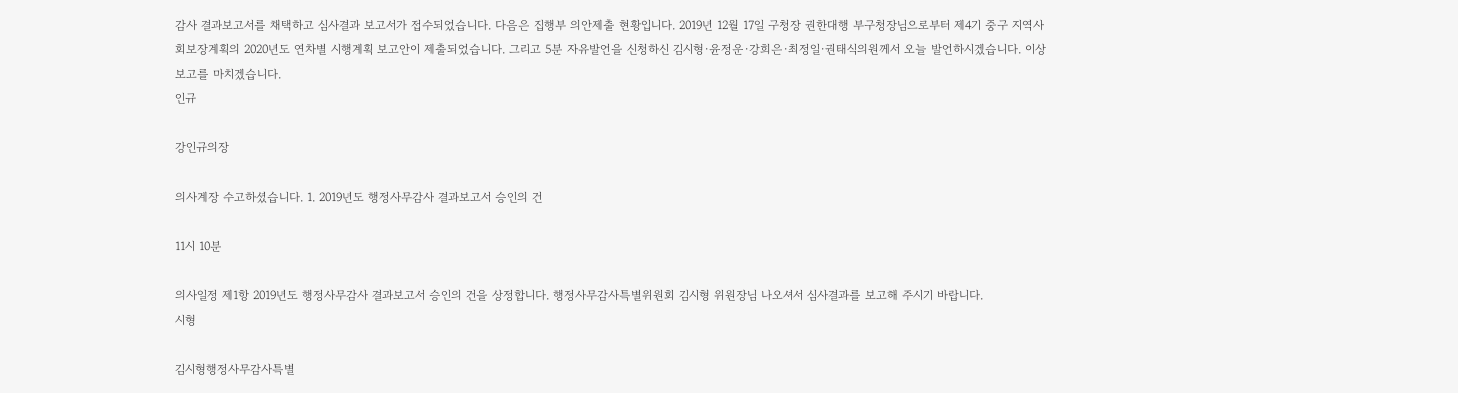감사 결과보고서를 채택하고 심사결과 보고서가 접수되었습니다. 다음은 집행부 의안제출 현황입니다. 2019년 12월 17일 구청장 권한대행 부구청장님으로부터 제4기 중구 지역사회보장계획의 2020년도 연차별 시행계획 보고안이 제출되었습니다. 그리고 5분 자유발언을 신청하신 김시형·윤정운·강희은·최정일·권태식의원께서 오늘 발언하시겠습니다. 이상 보고를 마치겠습니다.
인규

강인규의장

의사계장 수고하셨습니다. 1. 2019년도 행정사무감사 결과보고서 승인의 건

11시 10분

의사일정 제1항 2019년도 행정사무감사 결과보고서 승인의 건을 상정합니다. 행정사무감사특별위원회 김시형 위원장님 나오셔서 심사결과를 보고해 주시기 바랍니다.
시형

김시형행정사무감사특별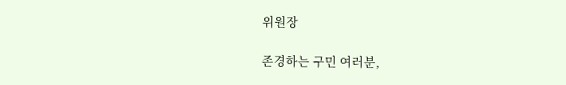위원장

존경하는 구민 여러분,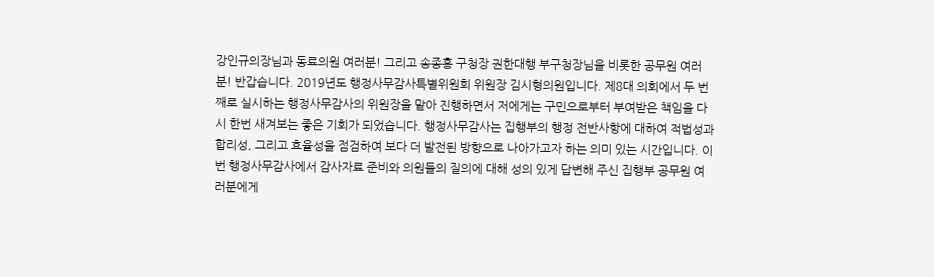강인규의장님과 동료의원 여러분! 그리고 송종홍 구청장 권한대행 부구청장님을 비롯한 공무원 여러분! 반갑습니다. 2019년도 행정사무감사특별위원회 위원장 김시형의원입니다. 제8대 의회에서 두 번째로 실시하는 행정사무감사의 위원장을 맡아 진행하면서 저에게는 구민으로부터 부여받은 책임을 다시 한번 새겨보는 좋은 기회가 되었습니다. 행정사무감사는 집행부의 행정 전반사항에 대하여 적법성과 합리성, 그리고 효율성을 점검하여 보다 더 발전된 방향으로 나아가고자 하는 의미 있는 시간입니다. 이번 행정사무감사에서 감사자료 준비와 의원들의 질의에 대해 성의 있게 답변해 주신 집행부 공무원 여러분에게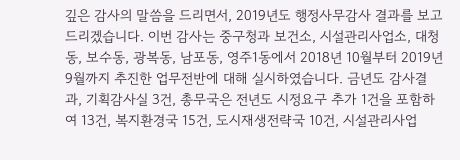깊은 감사의 말씀을 드리면서, 2019년도 행정사무감사 결과를 보고 드리겠습니다. 이번 감사는 중구청과 보건소, 시설관리사업소, 대청동, 보수동, 광복동, 남포동, 영주1동에서 2018년 10월부터 2019년 9월까지 추진한 업무전반에 대해 실시하였습니다. 금년도 감사결과, 기획감사실 3건, 총무국은 전년도 시정요구 추가 1건을 포함하여 13건, 복지환경국 15건, 도시재생전략국 10건, 시설관리사업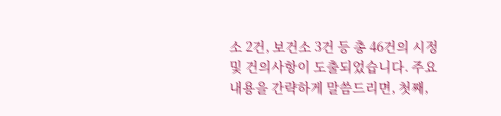소 2건, 보건소 3건 등 총 46건의 시정 및 건의사항이 도출되었습니다. 주요내용을 간략하게 말씀드리면, 첫째,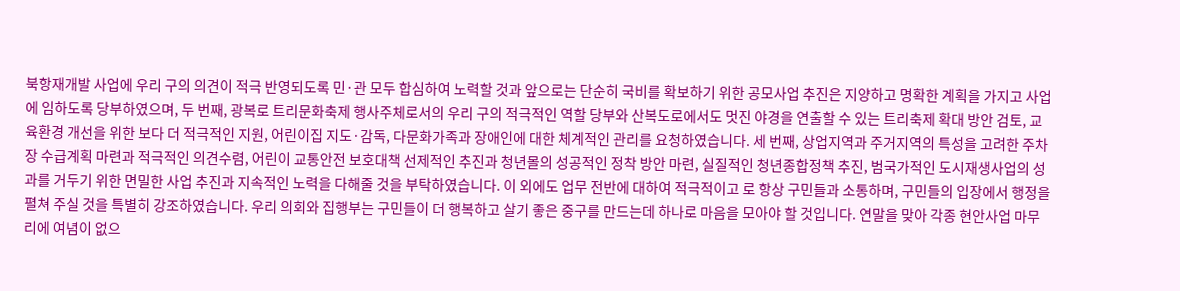북항재개발 사업에 우리 구의 의견이 적극 반영되도록 민·관 모두 합심하여 노력할 것과 앞으로는 단순히 국비를 확보하기 위한 공모사업 추진은 지양하고 명확한 계획을 가지고 사업에 임하도록 당부하였으며, 두 번째, 광복로 트리문화축제 행사주체로서의 우리 구의 적극적인 역할 당부와 산복도로에서도 멋진 야경을 연출할 수 있는 트리축제 확대 방안 검토, 교육환경 개선을 위한 보다 더 적극적인 지원, 어린이집 지도·감독, 다문화가족과 장애인에 대한 체계적인 관리를 요청하였습니다. 세 번째, 상업지역과 주거지역의 특성을 고려한 주차장 수급계획 마련과 적극적인 의견수렴, 어린이 교통안전 보호대책 선제적인 추진과 청년몰의 성공적인 정착 방안 마련, 실질적인 청년종합정책 추진, 범국가적인 도시재생사업의 성과를 거두기 위한 면밀한 사업 추진과 지속적인 노력을 다해줄 것을 부탁하였습니다. 이 외에도 업무 전반에 대하여 적극적이고 로 항상 구민들과 소통하며, 구민들의 입장에서 행정을 펼쳐 주실 것을 특별히 강조하였습니다. 우리 의회와 집행부는 구민들이 더 행복하고 살기 좋은 중구를 만드는데 하나로 마음을 모아야 할 것입니다. 연말을 맞아 각종 현안사업 마무리에 여념이 없으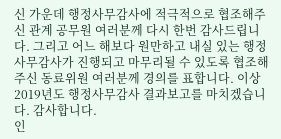신 가운데 행정사무감사에 적극적으로 협조해주신 관계 공무원 여러분께 다시 한번 감사드립니다. 그리고 어느 해보다 원만하고 내실 있는 행정사무감사가 진행되고 마무리될 수 있도록 협조해 주신 동료위원 여러분께 경의를 표합니다. 이상 2019년도 행정사무감사 결과보고를 마치겠습니다. 감사합니다.
인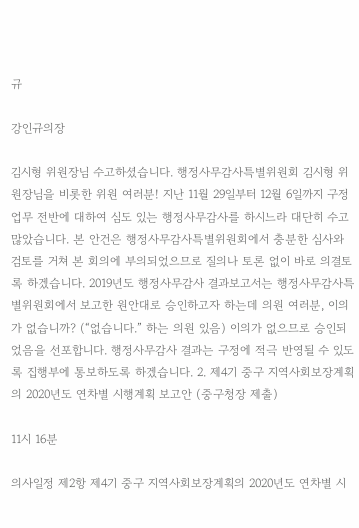규

강인규의장

김시형 위원장님 수고하셨습니다. 행정사무감사특별위원회 김시형 위원장님을 비롯한 위원 여러분! 지난 11월 29일부터 12월 6일까지 구정업무 전반에 대하여 심도 있는 행정사무감사를 하시느라 대단히 수고 많았습니다. 본 안건은 행정사무감사특별위원회에서 충분한 심사와 검토를 거쳐 본 회의에 부의되었으므로 질의나 토론 없이 바로 의결토록 하겠습니다. 2019년도 행정사무감사 결과보고서는 행정사무감사특별위원회에서 보고한 원안대로 승인하고자 하는데 의원 여러분, 이의가 없습니까? (“없습니다.” 하는 의원 있음) 이의가 없으므로 승인되었음을 선포합니다. 행정사무감사 결과는 구정에 적극 반영될 수 있도록 집행부에 통보하도록 하겠습니다. 2. 제4기 중구 지역사회보장계획의 2020년도 연차별 시행계획 보고안 (중구청장 제출)

11시 16분

의사일정 제2항 제4기 중구 지역사회보장계획의 2020년도 연차별 시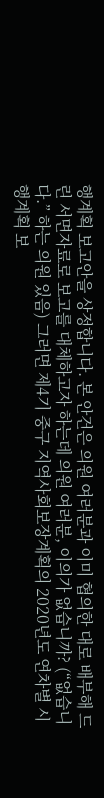행계획 보고안을 상정합니다. 본 안건은 의원 여러분과 이미 협의한 대로 배부해 드린 서면자료로 보고를 대체하고자 하는데 의원 여러분, 이의가 없습니까? (“없습니다.” 하는 의원 있음) 그러면 제4기 중구 지역사회보장계획의 2020년도 연차별 시행계획 보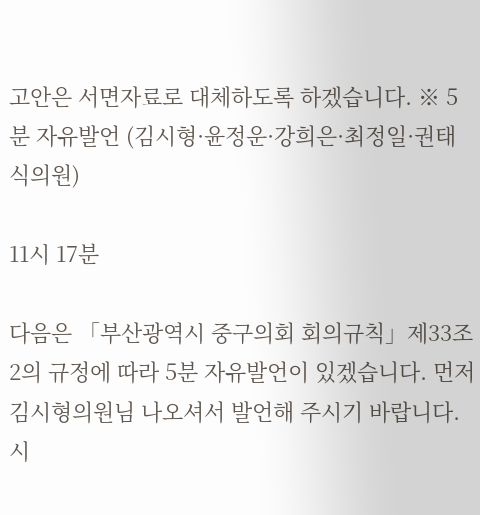고안은 서면자료로 대체하도록 하겠습니다. ※ 5분 자유발언 (김시형·윤정운·강희은·최정일·권태식의원)

11시 17분

다음은 「부산광역시 중구의회 회의규칙」제33조2의 규정에 따라 5분 자유발언이 있겠습니다. 먼저 김시형의원님 나오셔서 발언해 주시기 바랍니다.
시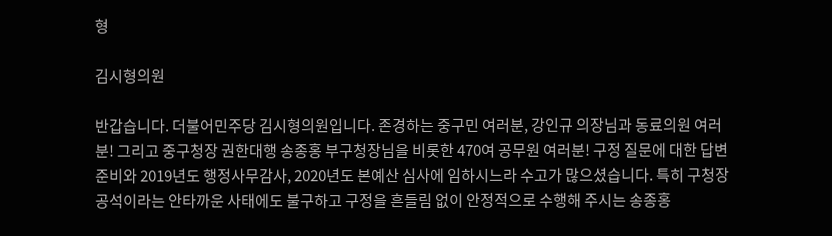형

김시형의원

반갑습니다. 더불어민주당 김시형의원입니다. 존경하는 중구민 여러분, 강인규 의장님과 동료의원 여러분! 그리고 중구청장 권한대행 송종홍 부구청장님을 비롯한 470여 공무원 여러분! 구정 질문에 대한 답변 준비와 2019년도 행정사무감사, 2020년도 본예산 심사에 임하시느라 수고가 많으셨습니다. 특히 구청장 공석이라는 안타까운 사태에도 불구하고 구정을 흔들림 없이 안정적으로 수행해 주시는 송종홍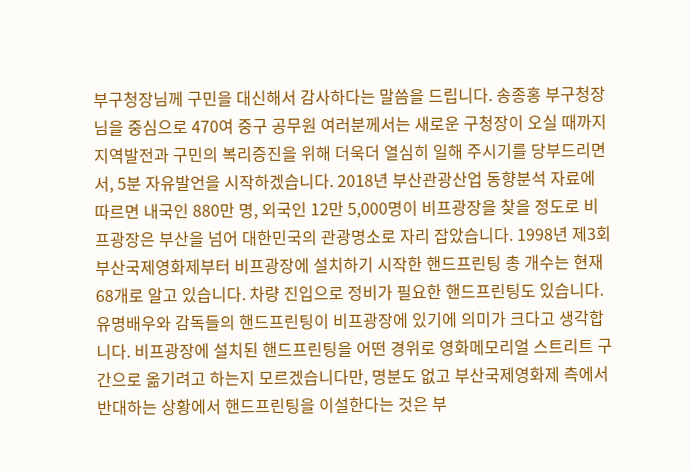부구청장님께 구민을 대신해서 감사하다는 말씀을 드립니다. 송종홍 부구청장님을 중심으로 470여 중구 공무원 여러분께서는 새로운 구청장이 오실 때까지 지역발전과 구민의 복리증진을 위해 더욱더 열심히 일해 주시기를 당부드리면서, 5분 자유발언을 시작하겠습니다. 2018년 부산관광산업 동향분석 자료에 따르면 내국인 880만 명, 외국인 12만 5,000명이 비프광장을 찾을 정도로 비프광장은 부산을 넘어 대한민국의 관광명소로 자리 잡았습니다. 1998년 제3회 부산국제영화제부터 비프광장에 설치하기 시작한 핸드프린팅 총 개수는 현재 68개로 알고 있습니다. 차량 진입으로 정비가 필요한 핸드프린팅도 있습니다. 유명배우와 감독들의 핸드프린팅이 비프광장에 있기에 의미가 크다고 생각합니다. 비프광장에 설치된 핸드프린팅을 어떤 경위로 영화메모리얼 스트리트 구간으로 옮기려고 하는지 모르겠습니다만, 명분도 없고 부산국제영화제 측에서 반대하는 상황에서 핸드프린팅을 이설한다는 것은 부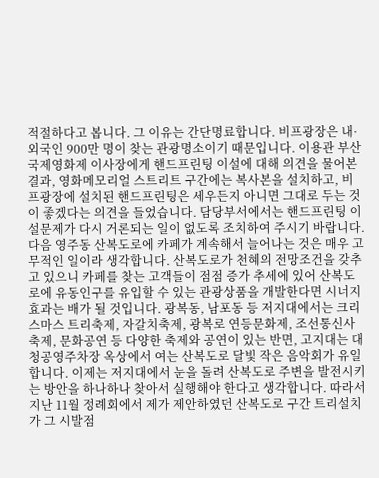적절하다고 봅니다. 그 이유는 간단명료합니다. 비프광장은 내·외국인 900만 명이 찾는 관광명소이기 때문입니다. 이용관 부산국제영화제 이사장에게 핸드프린팅 이설에 대해 의견을 물어본 결과, 영화메모리얼 스트리트 구간에는 복사본을 설치하고, 비프광장에 설치된 핸드프린팅은 세우든지 아니면 그대로 두는 것이 좋겠다는 의견을 들었습니다. 담당부서에서는 핸드프린팅 이설문제가 다시 거론되는 일이 없도록 조치하여 주시기 바랍니다. 다음 영주동 산복도로에 카페가 계속해서 늘어나는 것은 매우 고무적인 일이라 생각합니다. 산복도로가 천혜의 전망조건을 갖추고 있으니 카페를 찾는 고객들이 점점 증가 추세에 있어 산복도로에 유동인구를 유입할 수 있는 관광상품을 개발한다면 시너지 효과는 배가 될 것입니다. 광복동, 남포동 등 저지대에서는 크리스마스 트리축제, 자갈치축제, 광복로 연등문화제, 조선통신사축제, 문화공연 등 다양한 축제와 공연이 있는 반면, 고지대는 대청공영주차장 옥상에서 여는 산복도로 달빛 작은 음악회가 유일합니다. 이제는 저지대에서 눈을 돌려 산복도로 주변을 발전시키는 방안을 하나하나 찾아서 실행해야 한다고 생각합니다. 따라서 지난 11월 정례회에서 제가 제안하였던 산복도로 구간 트리설치가 그 시발점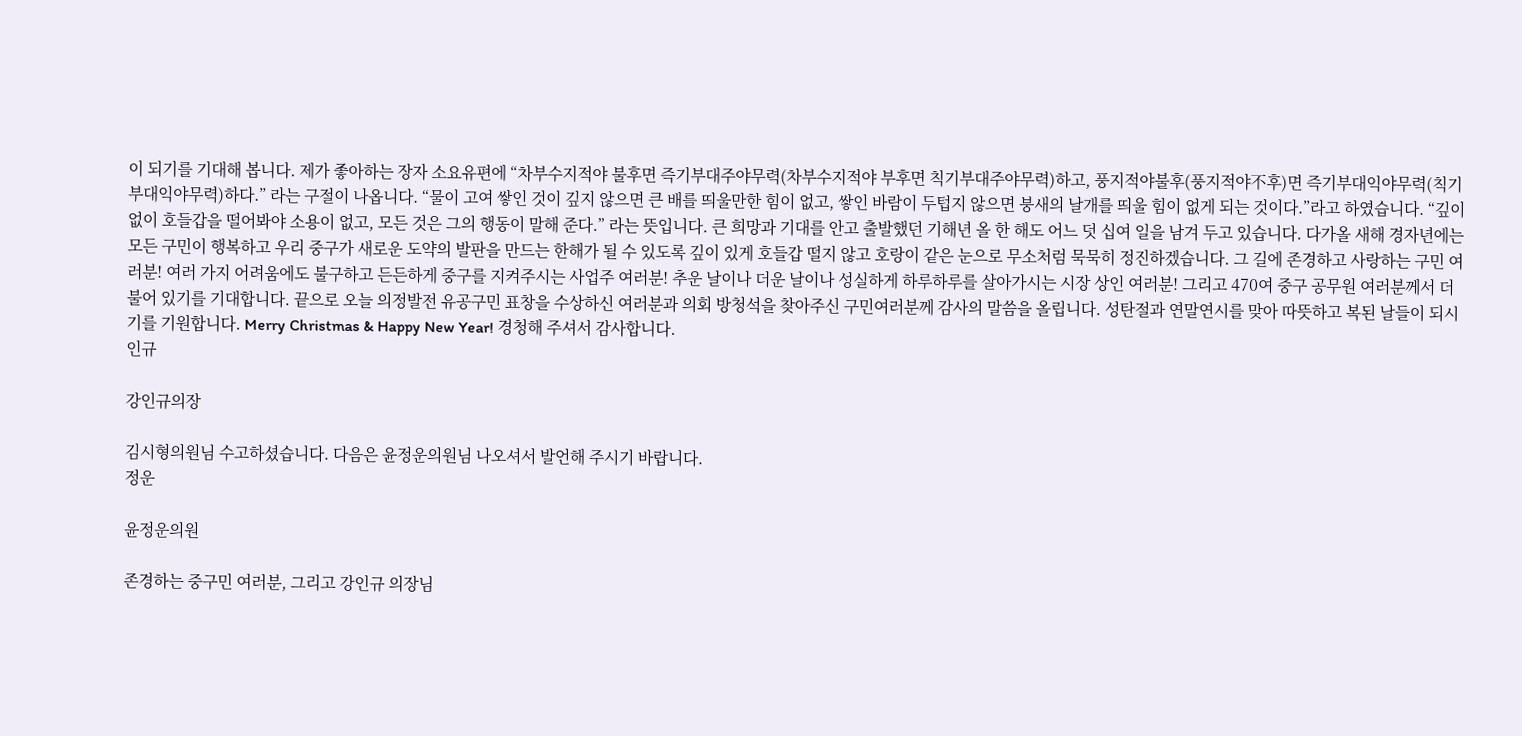이 되기를 기대해 봅니다. 제가 좋아하는 장자 소요유편에 “차부수지적야 불후면 즉기부대주야무력(차부수지적야 부후면 칙기부대주야무력)하고, 풍지적야불후(풍지적야不후)면 즉기부대익야무력(칙기부대익야무력)하다.” 라는 구절이 나옵니다. “물이 고여 쌓인 것이 깊지 않으면 큰 배를 띄울만한 힘이 없고, 쌓인 바람이 두텁지 않으면 붕새의 날개를 띄울 힘이 없게 되는 것이다.”라고 하였습니다. “깊이 없이 호들갑을 떨어봐야 소용이 없고, 모든 것은 그의 행동이 말해 준다.” 라는 뜻입니다. 큰 희망과 기대를 안고 출발했던 기해년 올 한 해도 어느 덧 십여 일을 남겨 두고 있습니다. 다가올 새해 경자년에는 모든 구민이 행복하고 우리 중구가 새로운 도약의 발판을 만드는 한해가 될 수 있도록 깊이 있게 호들갑 떨지 않고 호랑이 같은 눈으로 무소처럼 묵묵히 정진하겠습니다. 그 길에 존경하고 사랑하는 구민 여러분! 여러 가지 어려움에도 불구하고 든든하게 중구를 지켜주시는 사업주 여러분! 추운 날이나 더운 날이나 성실하게 하루하루를 살아가시는 시장 상인 여러분! 그리고 470여 중구 공무원 여러분께서 더불어 있기를 기대합니다. 끝으로 오늘 의정발전 유공구민 표창을 수상하신 여러분과 의회 방청석을 찾아주신 구민여러분께 감사의 말씀을 올립니다. 성탄절과 연말연시를 맞아 따뜻하고 복된 날들이 되시기를 기원합니다. Merry Christmas & Happy New Year! 경청해 주셔서 감사합니다.
인규

강인규의장

김시형의원님 수고하셨습니다. 다음은 윤정운의원님 나오셔서 발언해 주시기 바랍니다.
정운

윤정운의원

존경하는 중구민 여러분, 그리고 강인규 의장님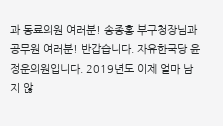과 동료의원 여러분! 송종홍 부구청장님과 공무원 여러분! 반갑습니다. 자유한국당 윤정운의원입니다. 2019년도 이제 얼마 남지 않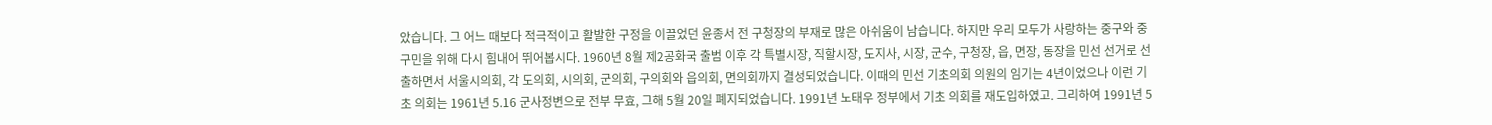았습니다. 그 어느 때보다 적극적이고 활발한 구정을 이끌었던 윤종서 전 구청장의 부재로 많은 아쉬움이 남습니다. 하지만 우리 모두가 사랑하는 중구와 중구민을 위해 다시 힘내어 뛰어봅시다. 1960년 8월 제2공화국 출범 이후 각 특별시장, 직할시장, 도지사, 시장, 군수, 구청장, 읍, 면장, 동장을 민선 선거로 선출하면서 서울시의회, 각 도의회, 시의회, 군의회, 구의회와 읍의회, 면의회까지 결성되었습니다. 이때의 민선 기초의회 의원의 임기는 4년이었으나 이런 기초 의회는 1961년 5.16 군사정변으로 전부 무효, 그해 5월 20일 폐지되었습니다. 1991년 노태우 정부에서 기초 의회를 재도입하였고. 그리하여 1991년 5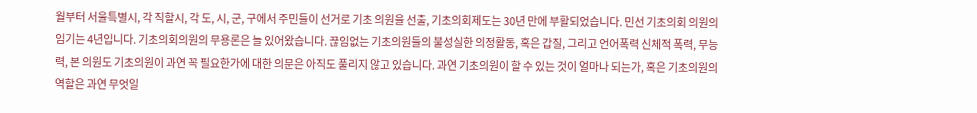월부터 서울특별시, 각 직할시, 각 도, 시, 군, 구에서 주민들이 선거로 기초 의원을 선출, 기초의회제도는 30년 만에 부활되었습니다. 민선 기초의회 의원의 임기는 4년입니다. 기초의회의원의 무용론은 늘 있어왔습니다. 끊임없는 기초의원들의 불성실한 의정활동, 혹은 갑질, 그리고 언어폭력 신체적 폭력, 무능력, 본 의원도 기초의원이 과연 꼭 필요한가에 대한 의문은 아직도 풀리지 않고 있습니다. 과연 기초의원이 할 수 있는 것이 얼마나 되는가, 혹은 기초의원의 역할은 과연 무엇일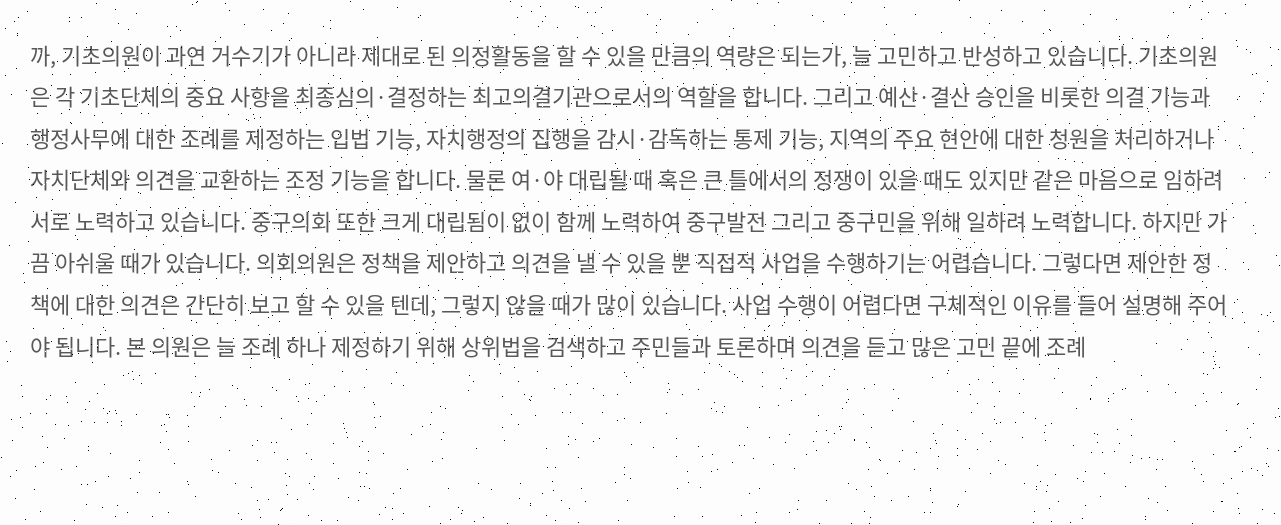까, 기초의원이 과연 거수기가 아니라 제대로 된 의정활동을 할 수 있을 만큼의 역량은 되는가, 늘 고민하고 반성하고 있습니다. 기초의원은 각 기초단체의 중요 사항을 최종심의·결정하는 최고의결기관으로서의 역할을 합니다. 그리고 예산·결산 승인을 비롯한 의결 기능과 행정사무에 대한 조례를 제정하는 입법 기능, 자치행정의 집행을 감시·감독하는 통제 기능, 지역의 주요 현안에 대한 청원을 처리하거나 자치단체와 의견을 교환하는 조정 기능을 합니다. 물론 여·야 대립될 때 혹은 큰 틀에서의 정쟁이 있을 때도 있지만 같은 마음으로 임하려 서로 노력하고 있습니다. 중구의회 또한 크게 대립됨이 없이 함께 노력하여 중구발전 그리고 중구민을 위해 일하려 노력합니다. 하지만 가끔 아쉬울 때가 있습니다. 의회의원은 정책을 제안하고 의견을 낼 수 있을 뿐 직접적 사업을 수행하기는 어렵습니다. 그렇다면 제안한 정책에 대한 의견은 간단히 보고 할 수 있을 텐데, 그렇지 않을 때가 많이 있습니다. 사업 수행이 어렵다면 구체적인 이유를 들어 설명해 주어야 됩니다. 본 의원은 늘 조례 하나 제정하기 위해 상위법을 검색하고 주민들과 토론하며 의견을 듣고 많은 고민 끝에 조례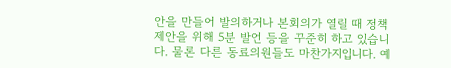안을 만들어 발의하거나 본회의가 열릴 때 정책제안을 위해 5분 발언 등을 꾸준히 하고 있습니다. 물론 다른 동료의원들도 마찬가지입니다. 예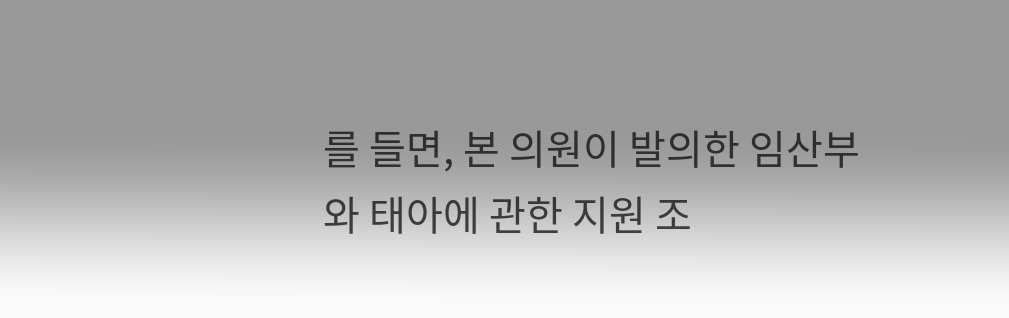를 들면, 본 의원이 발의한 임산부와 태아에 관한 지원 조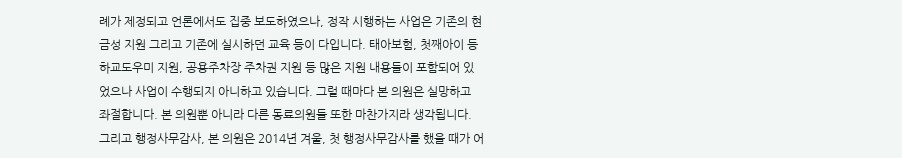례가 제정되고 언론에서도 집중 보도하였으나, 정작 시행하는 사업은 기존의 현금성 지원 그리고 기존에 실시하던 교육 등이 다입니다. 태아보험, 첫째아이 등하교도우미 지원, 공용주차장 주차권 지원 등 많은 지원 내용들이 포함되어 있었으나 사업이 수행되지 아니하고 있습니다. 그럴 때마다 본 의원은 실망하고 좌절합니다. 본 의원뿐 아니라 다른 동료의원들 또한 마찬가지라 생각됩니다. 그리고 행정사무감사, 본 의원은 2014년 겨울, 첫 행정사무감사를 했을 때가 어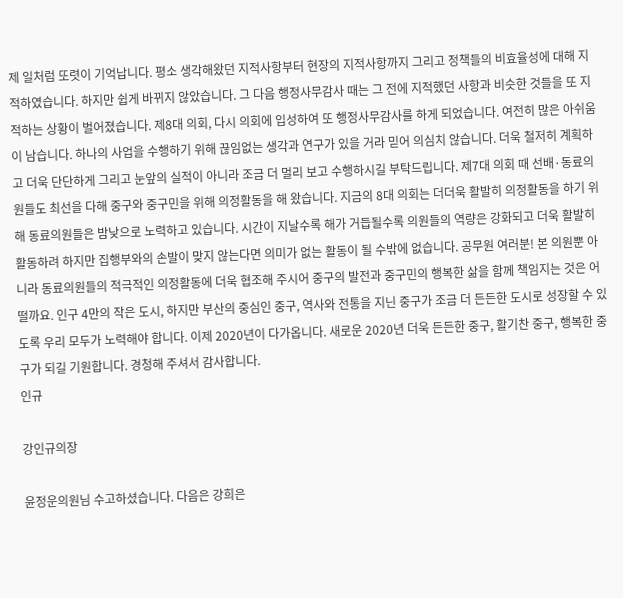제 일처럼 또렷이 기억납니다. 평소 생각해왔던 지적사항부터 현장의 지적사항까지 그리고 정책들의 비효율성에 대해 지적하였습니다. 하지만 쉽게 바뀌지 않았습니다. 그 다음 행정사무감사 때는 그 전에 지적했던 사항과 비슷한 것들을 또 지적하는 상황이 벌어졌습니다. 제8대 의회, 다시 의회에 입성하여 또 행정사무감사를 하게 되었습니다. 여전히 많은 아쉬움이 남습니다. 하나의 사업을 수행하기 위해 끊임없는 생각과 연구가 있을 거라 믿어 의심치 않습니다. 더욱 철저히 계획하고 더욱 단단하게 그리고 눈앞의 실적이 아니라 조금 더 멀리 보고 수행하시길 부탁드립니다. 제7대 의회 때 선배·동료의원들도 최선을 다해 중구와 중구민을 위해 의정활동을 해 왔습니다. 지금의 8대 의회는 더더욱 활발히 의정활동을 하기 위해 동료의원들은 밤낮으로 노력하고 있습니다. 시간이 지날수록 해가 거듭될수록 의원들의 역량은 강화되고 더욱 활발히 활동하려 하지만 집행부와의 손발이 맞지 않는다면 의미가 없는 활동이 될 수밖에 없습니다. 공무원 여러분! 본 의원뿐 아니라 동료의원들의 적극적인 의정활동에 더욱 협조해 주시어 중구의 발전과 중구민의 행복한 삶을 함께 책임지는 것은 어떨까요. 인구 4만의 작은 도시, 하지만 부산의 중심인 중구, 역사와 전통을 지닌 중구가 조금 더 든든한 도시로 성장할 수 있도록 우리 모두가 노력해야 합니다. 이제 2020년이 다가옵니다. 새로운 2020년 더욱 든든한 중구, 활기찬 중구, 행복한 중구가 되길 기원합니다. 경청해 주셔서 감사합니다.
인규

강인규의장

윤정운의원님 수고하셨습니다. 다음은 강희은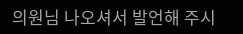의원님 나오셔서 발언해 주시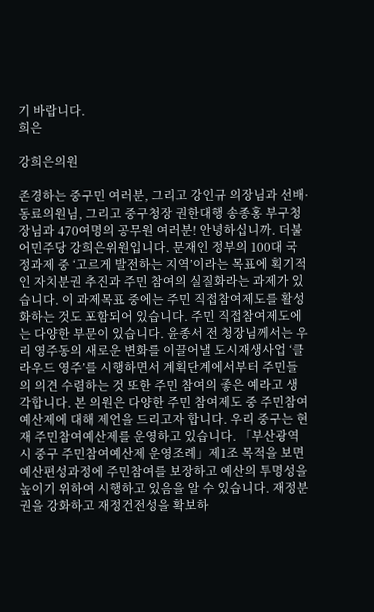기 바랍니다.
희은

강희은의원

존경하는 중구민 여러분, 그리고 강인규 의장님과 선배·동료의원님, 그리고 중구청장 권한대행 송종홍 부구청장님과 470여명의 공무원 여러분! 안녕하십니까. 더불어민주당 강희은위원입니다. 문재인 정부의 100대 국정과제 중 ‘고르게 발전하는 지역’이라는 목표에 획기적인 자치분권 추진과 주민 참여의 실질화라는 과제가 있습니다. 이 과제목표 중에는 주민 직접참여제도를 활성화하는 것도 포함되어 있습니다. 주민 직접참여제도에는 다양한 부문이 있습니다. 윤종서 전 청장님께서는 우리 영주동의 새로운 변화를 이끌어낼 도시재생사업 ‘클라우드 영주’를 시행하면서 계획단계에서부터 주민들의 의견 수렴하는 것 또한 주민 참여의 좋은 예라고 생각합니다. 본 의원은 다양한 주민 참여제도 중 주민참여예산제에 대해 제언을 드리고자 합니다. 우리 중구는 현재 주민참여예산제를 운영하고 있습니다. 「부산광역시 중구 주민참여예산제 운영조례」제1조 목적을 보면 예산편성과정에 주민참여를 보장하고 예산의 투명성을 높이기 위하여 시행하고 있음을 알 수 있습니다. 재정분권을 강화하고 재정건전성을 확보하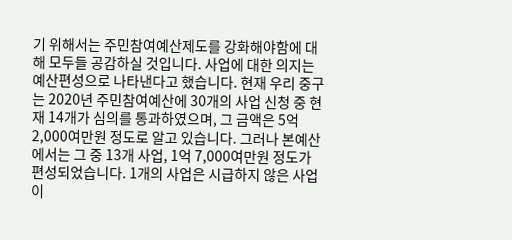기 위해서는 주민참여예산제도를 강화해야함에 대해 모두들 공감하실 것입니다. 사업에 대한 의지는 예산편성으로 나타낸다고 했습니다. 현재 우리 중구는 2020년 주민참여예산에 30개의 사업 신청 중 현재 14개가 심의를 통과하였으며, 그 금액은 5억 2,000여만원 정도로 알고 있습니다. 그러나 본예산에서는 그 중 13개 사업, 1억 7,000여만원 정도가 편성되었습니다. 1개의 사업은 시급하지 않은 사업이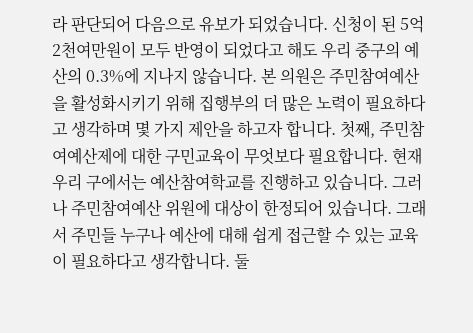라 판단되어 다음으로 유보가 되었습니다. 신청이 된 5억 2천여만원이 모두 반영이 되었다고 해도 우리 중구의 예산의 0.3%에 지나지 않습니다. 본 의원은 주민참여예산을 활성화시키기 위해 집행부의 더 많은 노력이 필요하다고 생각하며 몇 가지 제안을 하고자 합니다. 첫째, 주민참여예산제에 대한 구민교육이 무엇보다 필요합니다. 현재 우리 구에서는 예산참여학교를 진행하고 있습니다. 그러나 주민참여예산 위원에 대상이 한정되어 있습니다. 그래서 주민들 누구나 예산에 대해 쉽게 접근할 수 있는 교육이 필요하다고 생각합니다. 둘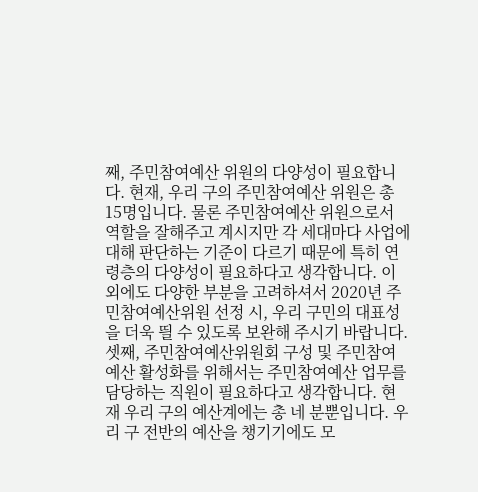째, 주민참여예산 위원의 다양성이 필요합니다. 현재, 우리 구의 주민참여예산 위원은 총 15명입니다. 물론 주민참여예산 위원으로서 역할을 잘해주고 계시지만 각 세대마다 사업에 대해 판단하는 기준이 다르기 때문에 특히 연령층의 다양성이 필요하다고 생각합니다. 이 외에도 다양한 부분을 고려하셔서 2020년 주민참여예산위원 선정 시, 우리 구민의 대표성을 더욱 띌 수 있도록 보완해 주시기 바랍니다. 셋째, 주민참여예산위원회 구성 및 주민참여예산 활성화를 위해서는 주민참여예산 업무를 담당하는 직원이 필요하다고 생각합니다. 현재 우리 구의 예산계에는 총 네 분뿐입니다. 우리 구 전반의 예산을 챙기기에도 모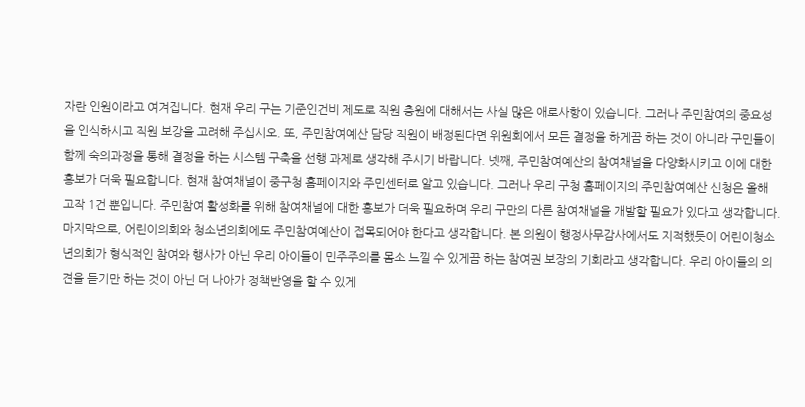자란 인원이라고 여겨집니다. 현재 우리 구는 기준인건비 제도로 직원 충원에 대해서는 사실 많은 애로사항이 있습니다. 그러나 주민참여의 중요성을 인식하시고 직원 보강을 고려해 주십시오. 또, 주민참여예산 담당 직원이 배정된다면 위원회에서 모든 결정을 하게끔 하는 것이 아니라 구민들이 함께 숙의과정을 통해 결정을 하는 시스템 구축을 선행 과제로 생각해 주시기 바랍니다. 넷째, 주민참여예산의 참여채널을 다양화시키고 이에 대한 홍보가 더욱 필요합니다. 현재 참여채널이 중구청 홈페이지와 주민센터로 알고 있습니다. 그러나 우리 구청 홈페이지의 주민참여예산 신청은 올해 고작 1건 뿐입니다. 주민참여 활성화를 위해 참여채널에 대한 홍보가 더욱 필요하며 우리 구만의 다른 참여채널을 개발할 필요가 있다고 생각합니다. 마지막으로, 어린이의회와 청소년의회에도 주민참여예산이 접목되어야 한다고 생각합니다. 본 의원이 행정사무감사에서도 지적했듯이 어린이청소년의회가 형식적인 참여와 행사가 아닌 우리 아이들이 민주주의를 몸소 느낄 수 있게끔 하는 참여권 보장의 기회라고 생각합니다. 우리 아이들의 의견을 듣기만 하는 것이 아닌 더 나아가 정책반영을 할 수 있게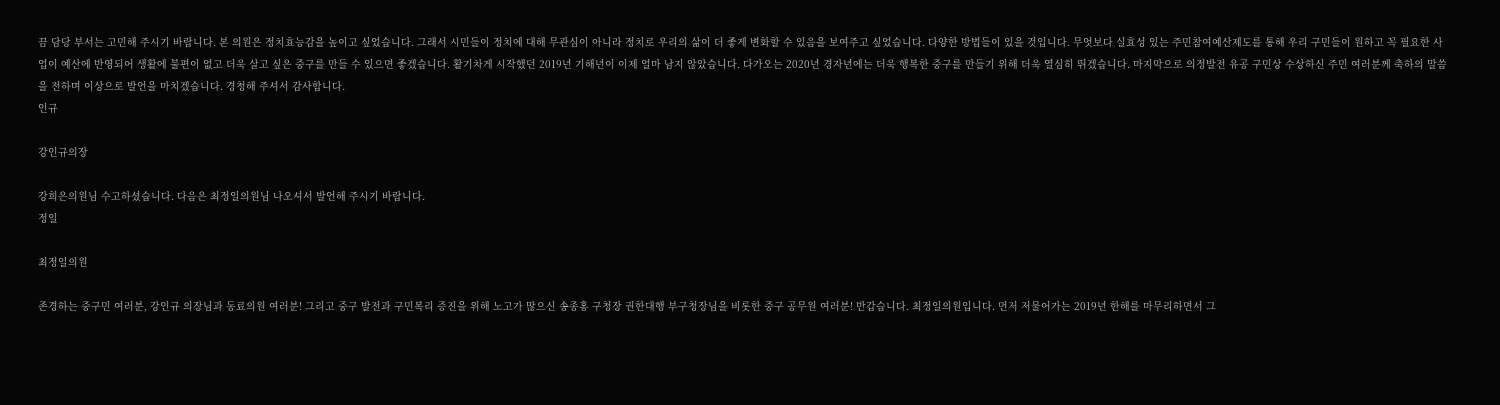끔 담당 부서는 고민해 주시기 바랍니다. 본 의원은 정치효능감을 높이고 싶었습니다. 그래서 시민들이 정치에 대해 무관심이 아니라 정치로 우리의 삶이 더 좋게 변화할 수 있음을 보여주고 싶었습니다. 다양한 방법들이 있을 것입니다. 무엇보다 실효성 있는 주민참여예산제도를 통해 우리 구민들이 원하고 꼭 필요한 사업이 예산에 반영되어 생활에 불편이 없고 더욱 살고 싶은 중구를 만들 수 있으면 좋겠습니다. 활기차게 시작했던 2019년 기해년이 이제 얼마 남지 않았습니다. 다가오는 2020년 경자년에는 더욱 행복한 중구를 만들기 위해 더욱 열심히 뛰겠습니다. 마지막으로 의정발전 유공 구민상 수상하신 주민 여러분께 축하의 말씀을 전하며 이상으로 발언을 마치겠습니다. 경청해 주셔서 감사합니다.
인규

강인규의장

강희은의원님 수고하셨습니다. 다음은 최정일의원님 나오셔서 발언해 주시기 바랍니다.
정일

최정일의원

존경하는 중구민 여러분, 강인규 의장님과 동료의원 여러분! 그리고 중구 발전과 구민복리 증진을 위해 노고가 많으신 송종홍 구청장 권한대행 부구청장님을 비롯한 중구 공무원 여러분! 반갑습니다. 최정일의원입니다. 먼저 저물어가는 2019년 한해를 마무리하면서 그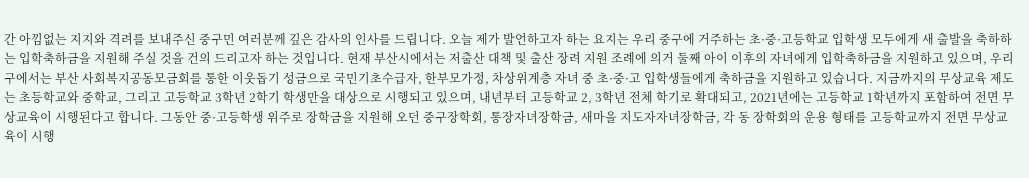간 아낌없는 지지와 격려를 보내주신 중구민 여러분께 깊은 감사의 인사를 드립니다. 오늘 제가 발언하고자 하는 요지는 우리 중구에 거주하는 초·중·고등학교 입학생 모두에게 새 출발을 축하하는 입학축하금을 지원해 주실 것을 건의 드리고자 하는 것입니다. 현재 부산시에서는 저출산 대책 및 출산 장려 지원 조례에 의거 둘째 아이 이후의 자녀에게 입학축하금을 지원하고 있으며, 우리 구에서는 부산 사회복지공동모금회를 통한 이웃돕기 성금으로 국민기초수급자, 한부모가정, 차상위계층 자녀 중 초·중·고 입학생들에게 축하금을 지원하고 있습니다. 지금까지의 무상교육 제도는 초등학교와 중학교, 그리고 고등학교 3학년 2학기 학생만을 대상으로 시행되고 있으며, 내년부터 고등학교 2, 3학년 전체 학기로 확대되고, 2021년에는 고등학교 1학년까지 포함하여 전면 무상교육이 시행된다고 합니다. 그동안 중·고등학생 위주로 장학금을 지원해 오던 중구장학회, 통장자녀장학금, 새마을 지도자자녀장학금, 각 동 장학회의 운용 형태를 고등학교까지 전면 무상교육이 시행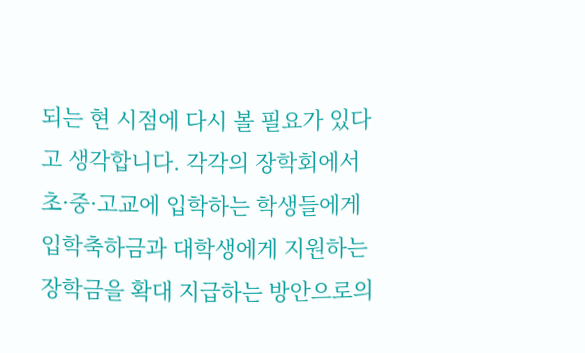되는 현 시점에 다시 볼 필요가 있다고 생각합니다. 각각의 장학회에서 초·중·고교에 입학하는 학생들에게 입학축하금과 대학생에게 지원하는 장학금을 확대 지급하는 방안으로의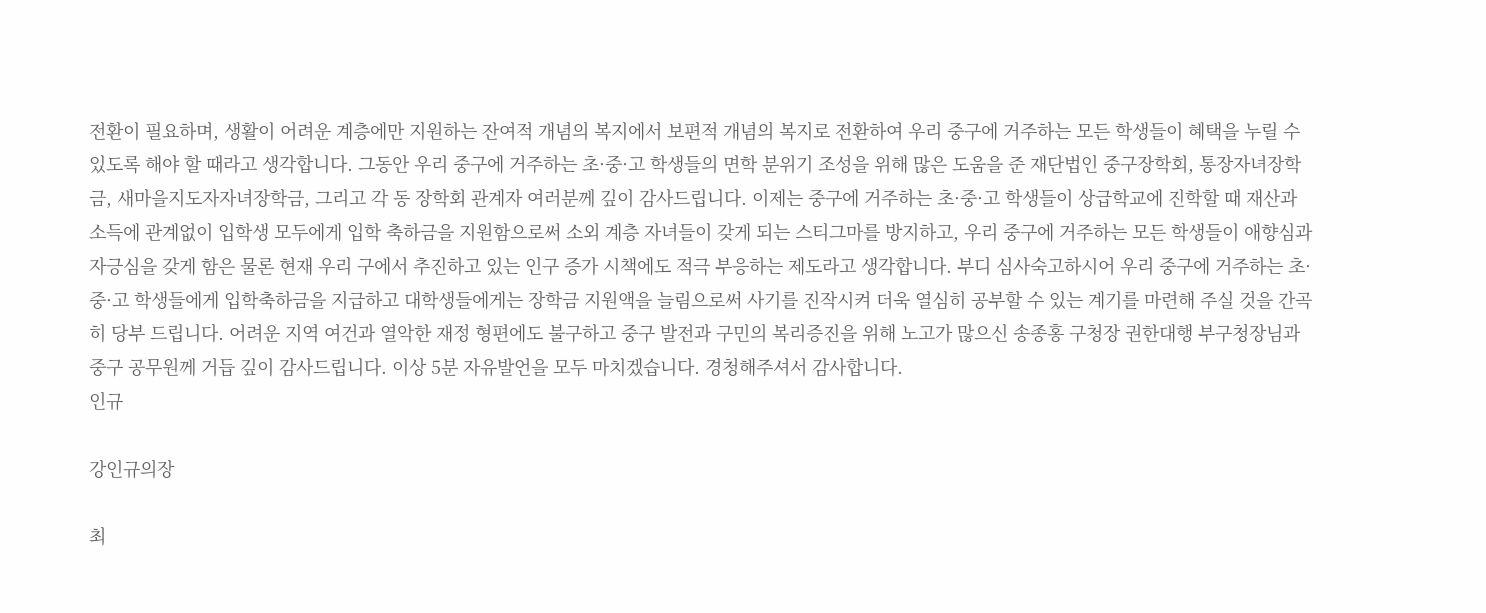전환이 필요하며, 생활이 어려운 계층에만 지원하는 잔여적 개념의 복지에서 보편적 개념의 복지로 전환하여 우리 중구에 거주하는 모든 학생들이 혜택을 누릴 수 있도록 해야 할 때라고 생각합니다. 그동안 우리 중구에 거주하는 초·중·고 학생들의 면학 분위기 조성을 위해 많은 도움을 준 재단법인 중구장학회, 통장자녀장학금, 새마을지도자자녀장학금, 그리고 각 동 장학회 관계자 여러분께 깊이 감사드립니다. 이제는 중구에 거주하는 초·중·고 학생들이 상급학교에 진학할 때 재산과 소득에 관계없이 입학생 모두에게 입학 축하금을 지원함으로써 소외 계층 자녀들이 갖게 되는 스티그마를 방지하고, 우리 중구에 거주하는 모든 학생들이 애향심과 자긍심을 갖게 함은 물론 현재 우리 구에서 추진하고 있는 인구 증가 시책에도 적극 부응하는 제도라고 생각합니다. 부디 심사숙고하시어 우리 중구에 거주하는 초·중·고 학생들에게 입학축하금을 지급하고 대학생들에게는 장학금 지원액을 늘림으로써 사기를 진작시켜 더욱 열심히 공부할 수 있는 계기를 마련해 주실 것을 간곡히 당부 드립니다. 어려운 지역 여건과 열악한 재정 형편에도 불구하고 중구 발전과 구민의 복리증진을 위해 노고가 많으신 송종홍 구청장 권한대행 부구청장님과 중구 공무원께 거듭 깊이 감사드립니다. 이상 5분 자유발언을 모두 마치겠습니다. 경청해주셔서 감사합니다.
인규

강인규의장

최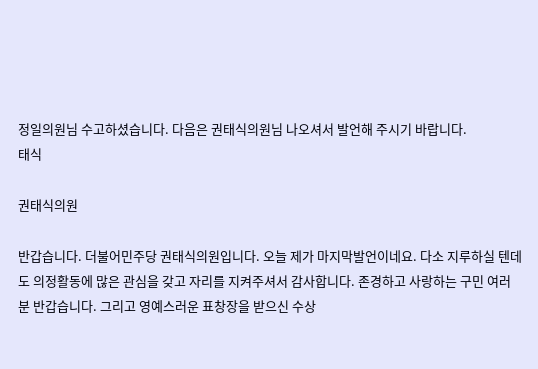정일의원님 수고하셨습니다. 다음은 권태식의원님 나오셔서 발언해 주시기 바랍니다.
태식

권태식의원

반갑습니다. 더불어민주당 권태식의원입니다. 오늘 제가 마지막발언이네요. 다소 지루하실 텐데도 의정활동에 많은 관심을 갖고 자리를 지켜주셔서 감사합니다. 존경하고 사랑하는 구민 여러분 반갑습니다. 그리고 영예스러운 표창장을 받으신 수상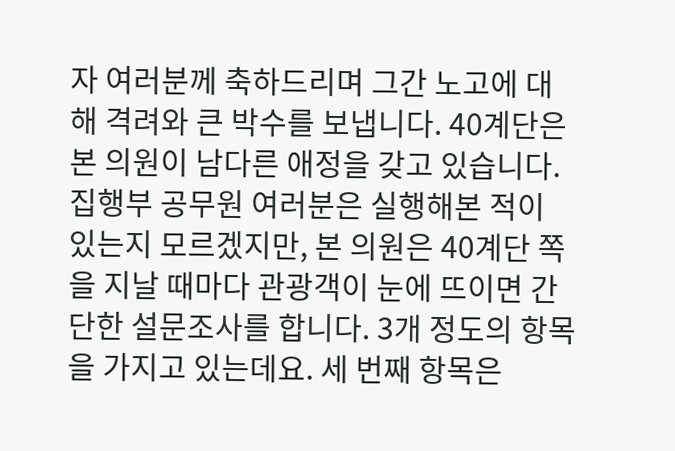자 여러분께 축하드리며 그간 노고에 대해 격려와 큰 박수를 보냅니다. 40계단은 본 의원이 남다른 애정을 갖고 있습니다. 집행부 공무원 여러분은 실행해본 적이 있는지 모르겠지만, 본 의원은 40계단 쪽을 지날 때마다 관광객이 눈에 뜨이면 간단한 설문조사를 합니다. 3개 정도의 항목을 가지고 있는데요. 세 번째 항목은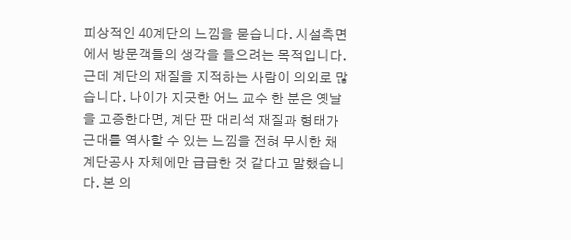피상적인 40계단의 느낌을 묻습니다. 시설측면에서 방문객들의 생각을 들으려는 목적입니다. 근데 계단의 재질을 지적하는 사람이 의외로 많습니다. 나이가 지긋한 어느 교수 한 분은 옛날을 고증한다면, 계단 판 대리석 재질과 형태가 근대를 역사할 수 있는 느낌을 전혀 무시한 채 계단공사 자체에만 급급한 것 같다고 말했습니다. 본 의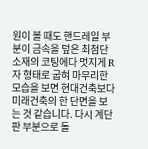원이 볼 때도 핸드레일 부분이 금속을 덮은 최첨단 소재의 코팅에다 멋지게 R자 형태로 굽혀 마무리한 모습을 보면 현대건축보다 미래건축의 한 단면을 보는 것 같습니다. 다시 계단 판 부분으로 돌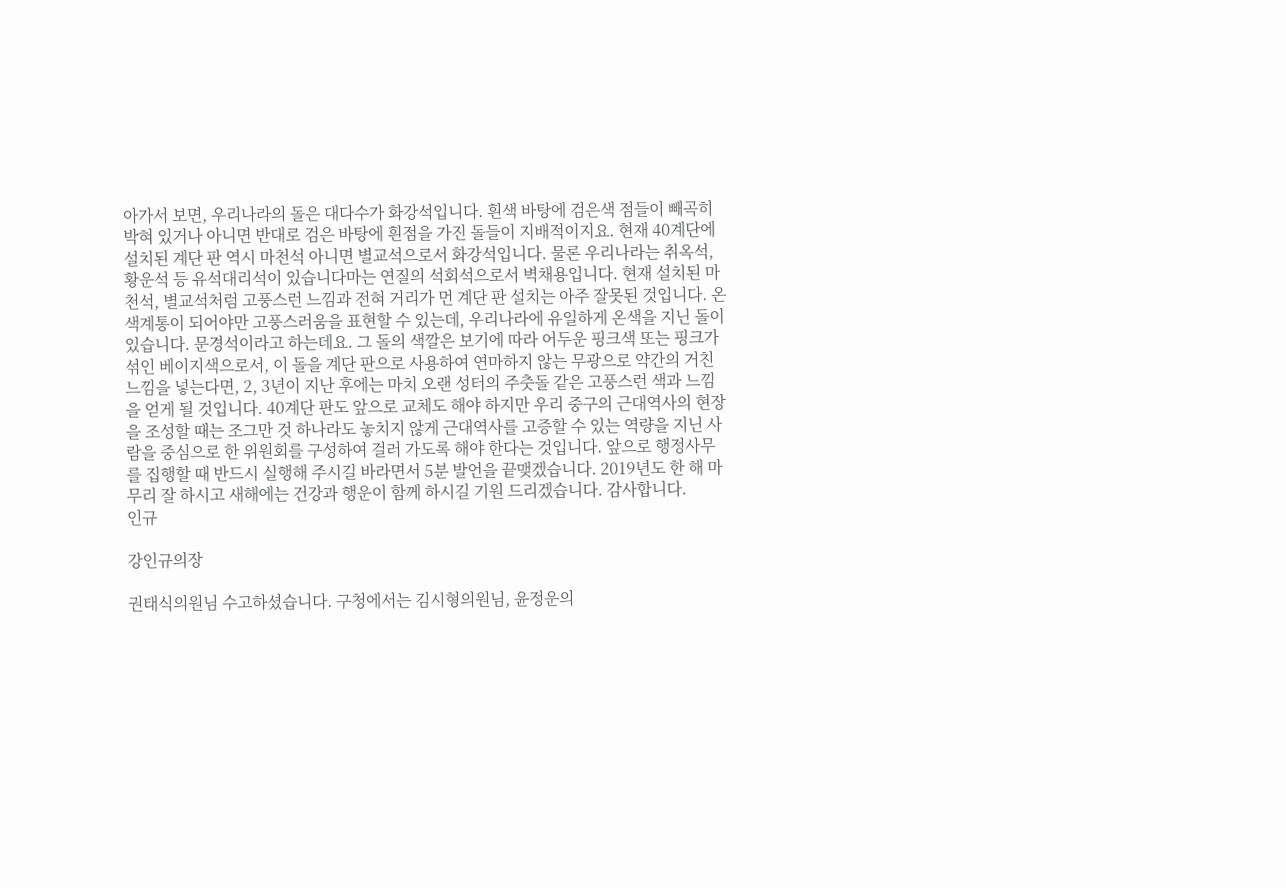아가서 보면, 우리나라의 돌은 대다수가 화강석입니다. 흰색 바탕에 검은색 점들이 빼곡히 박혀 있거나 아니면 반대로 검은 바탕에 흰점을 가진 돌들이 지배적이지요. 현재 40계단에 설치된 계단 판 역시 마천석 아니면 별교석으로서 화강석입니다. 물론 우리나라는 취옥석, 황운석 등 유석대리석이 있습니다마는 연질의 석회석으로서 벽채용입니다. 현재 설치된 마천석, 별교석처럼 고풍스런 느낌과 전혀 거리가 먼 계단 판 설치는 아주 잘못된 것입니다. 온색계통이 되어야만 고풍스러움을 표현할 수 있는데, 우리나라에 유일하게 온색을 지닌 돌이 있습니다. 문경석이라고 하는데요. 그 돌의 색깔은 보기에 따라 어두운 핑크색 또는 핑크가 섞인 베이지색으로서, 이 돌을 계단 판으로 사용하여 연마하지 않는 무광으로 약간의 거친 느낌을 넣는다면, 2, 3년이 지난 후에는 마치 오랜 성터의 주춧돌 같은 고풍스런 색과 느낌을 얻게 될 것입니다. 40계단 판도 앞으로 교체도 해야 하지만 우리 중구의 근대역사의 현장을 조성할 때는 조그만 것 하나라도 놓치지 않게 근대역사를 고증할 수 있는 역량을 지닌 사람을 중심으로 한 위원회를 구성하여 걸러 가도록 해야 한다는 것입니다. 앞으로 행정사무를 집행할 때 반드시 실행해 주시길 바라면서 5분 발언을 끝맺겠습니다. 2019년도 한 해 마무리 잘 하시고 새해에는 건강과 행운이 함께 하시길 기원 드리겠습니다. 감사합니다.
인규

강인규의장

권태식의원님 수고하셨습니다. 구청에서는 김시형의원님, 윤정운의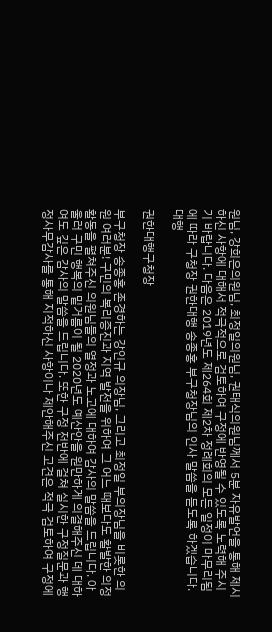원님, 강희은의원님, 최정일의원님, 권태식의원님께서 5분 자유발언을 통해 제시하신 사항에 대해서 적극적으로 검토하여 구정에 반영될 수 있도록 노력해 주시기 바랍니다. 다음은 2019년도 제264회 제2차 정례회의 모든 일정이 마무리됨에 따라 구청장 권한대행 송종홍 부구청장님의 인사 말씀을 듣도록 하겠습니다.
대행

권한대행구청장

부구청장 송종홍 존경하는 강인규 의장님, 그리고 최정일 부의장님을 비롯한 의원 여러분! 구민의 복리증진과 지역 발전을 위하여 그 어느 때보다도 활발한 의정활동을 펼쳐주신 의원님들의 열정과 노고에 대하여 감사의 말씀을 드립니다. 아울러 구민 행복의 밑거름이 될 2020년도 예산안을 원만하게 의결해주신 데 대하여도 깊은 감사의 말씀을 드립니다. 또한 구정 전반에 걸쳐 실시한 구정질문과 행정사무감사를 통해 지적하신 사항이나 제안해주신 고견은 적극 검토하여 구정에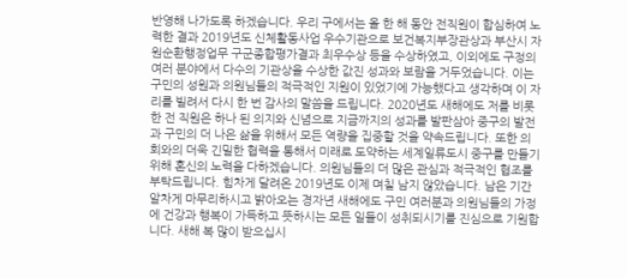반영해 나가도록 하겠습니다. 우리 구에서는 올 한 해 동안 전직원이 합심하여 노력한 결과 2019년도 신체활동사업 우수기관으로 보건복지부장관상과 부산시 자원순환행정업무 구군종합평가결과 최우수상 등을 수상하였고, 이외에도 구정의 여러 분야에서 다수의 기관상을 수상한 값진 성과와 보람을 거두었습니다. 이는 구민의 성원과 의원님들의 적극적인 지원이 있었기에 가능했다고 생각하며 이 자리를 빌려서 다시 한 번 감사의 말씀을 드립니다. 2020년도 새해에도 저를 비롯한 전 직원은 하나 된 의지와 신념으로 지금까지의 성과를 발판삼아 중구의 발전과 구민의 더 나은 삶을 위해서 모든 역량을 집중할 것을 약속드립니다. 또한 의회와의 더욱 긴밀한 협력을 통해서 미래로 도약하는 세계일류도시 중구를 만들기 위해 혼신의 노력을 다하겠습니다. 의원님들의 더 많은 관심과 적극적인 협조를 부탁드립니다. 힘차게 달려온 2019년도 이제 며칠 남지 않았습니다. 남은 기간 알차게 마무리하시고 밝아오는 경자년 새해에도 구민 여러분과 의원님들의 가정에 건강과 행복이 가득하고 뜻하시는 모든 일들이 성취되시기를 진심으로 기원합니다. 새해 복 많이 받으십시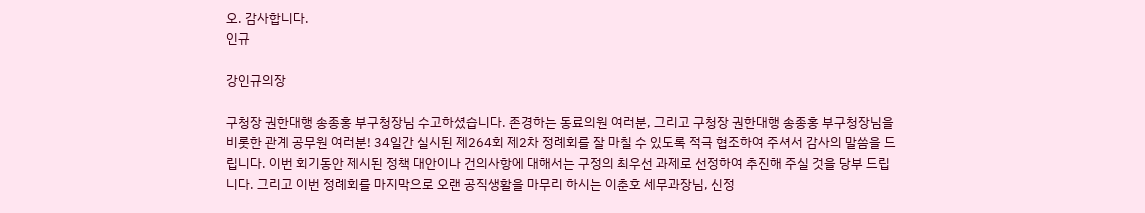오. 감사합니다.
인규

강인규의장

구청장 권한대행 송종홍 부구청장님 수고하셨습니다. 존경하는 동료의원 여러분, 그리고 구청장 권한대행 송종홍 부구청장님을 비롯한 관계 공무원 여러분! 34일간 실시된 제264회 제2차 정례회를 잘 마칠 수 있도록 적극 협조하여 주셔서 감사의 말씀을 드립니다. 이번 회기동안 제시된 정책 대안이나 건의사항에 대해서는 구정의 최우선 과제로 선정하여 추진해 주실 것을 당부 드립니다. 그리고 이번 정례회를 마지막으로 오랜 공직생활을 마무리 하시는 이춘호 세무과장님, 신정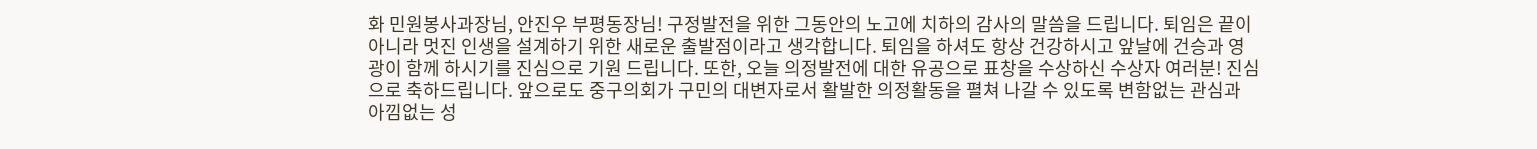화 민원봉사과장님, 안진우 부평동장님! 구정발전을 위한 그동안의 노고에 치하의 감사의 말씀을 드립니다. 퇴임은 끝이 아니라 멋진 인생을 설계하기 위한 새로운 출발점이라고 생각합니다. 퇴임을 하셔도 항상 건강하시고 앞날에 건승과 영광이 함께 하시기를 진심으로 기원 드립니다. 또한, 오늘 의정발전에 대한 유공으로 표창을 수상하신 수상자 여러분! 진심으로 축하드립니다. 앞으로도 중구의회가 구민의 대변자로서 활발한 의정활동을 펼쳐 나갈 수 있도록 변함없는 관심과 아낌없는 성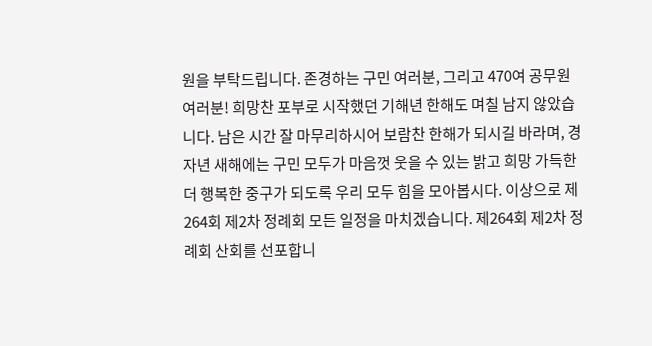원을 부탁드립니다. 존경하는 구민 여러분, 그리고 470여 공무원 여러분! 희망찬 포부로 시작했던 기해년 한해도 며칠 남지 않았습니다. 남은 시간 잘 마무리하시어 보람찬 한해가 되시길 바라며, 경자년 새해에는 구민 모두가 마음껏 웃을 수 있는 밝고 희망 가득한 더 행복한 중구가 되도록 우리 모두 힘을 모아봅시다. 이상으로 제264회 제2차 정례회 모든 일정을 마치겠습니다. 제264회 제2차 정례회 산회를 선포합니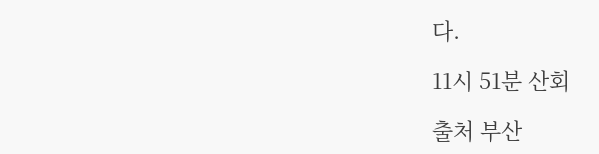다.

11시 51분 산회

출처 부산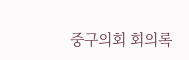중구의회 회의록